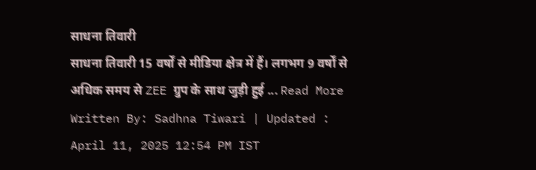साधना तिवारी
साधना तिवारी 15 वर्षों से मीडिया क्षेत्र में हैं। लगभग 9 वर्षों से अधिक समय से ZEE ग्रुप के साथ जुड़ी हुई ... Read More
Written By: Sadhna Tiwari | Updated : April 11, 2025 12:54 PM IST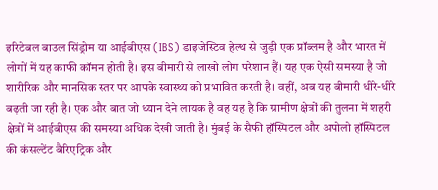इरिटेबल बाउल सिंड्रोम या आईबीएस (IBS) डाइजेस्टिव हेल्थ से जुड़ी एक प्रॉब्लम है और भारत में लोगों में यह काफी कॉमन होती है। इस बीमारी से लाखो लोग परेशान हैं। यह एक ऐसी समस्या है जो शारीरिक और मानसिक स्तर पर आपके स्वास्थ्य को प्रभावित करती है। वहीं, अब यह बीमारी धीरे-धीरे बढ़ती जा रही है। एक और बात जो ध्यान देने लायक है वह यह है कि ग्रामीण क्षेत्रों की तुलना में शहरी क्षेत्रों में आईबीएस की समस्या अधिक देखी जाती है। मुंबई के सैफी हॉस्पिटल और अपोलो हॉस्पिटल की कंसल्टेंट बैरिएट्रिक और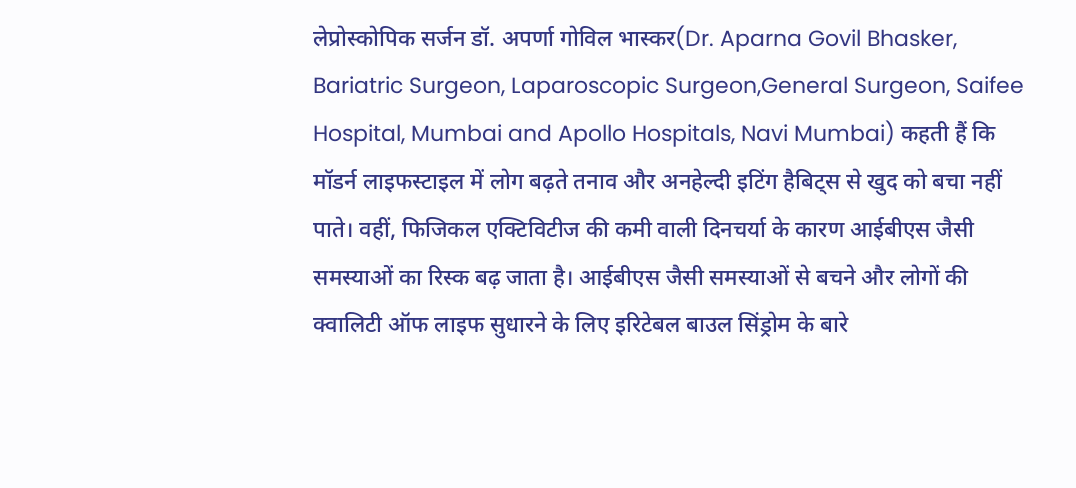लेप्रोस्कोपिक सर्जन डॉ. अपर्णा गोविल भास्कर(Dr. Aparna Govil Bhasker, Bariatric Surgeon, Laparoscopic Surgeon,General Surgeon, Saifee Hospital, Mumbai and Apollo Hospitals, Navi Mumbai) कहती हैं कि मॉडर्न लाइफस्टाइल में लोग बढ़ते तनाव और अनहेल्दी इटिंग हैबिट्स से खुद को बचा नहीं पाते। वहीं, फिजिकल एक्टिविटीज की कमी वाली दिनचर्या के कारण आईबीएस जैसी समस्याओं का रिस्क बढ़ जाता है। आईबीएस जैसी समस्याओं से बचने और लोगों की क्वालिटी ऑफ लाइफ सुधारने के लिए इरिटेबल बाउल सिंड्रोम के बारे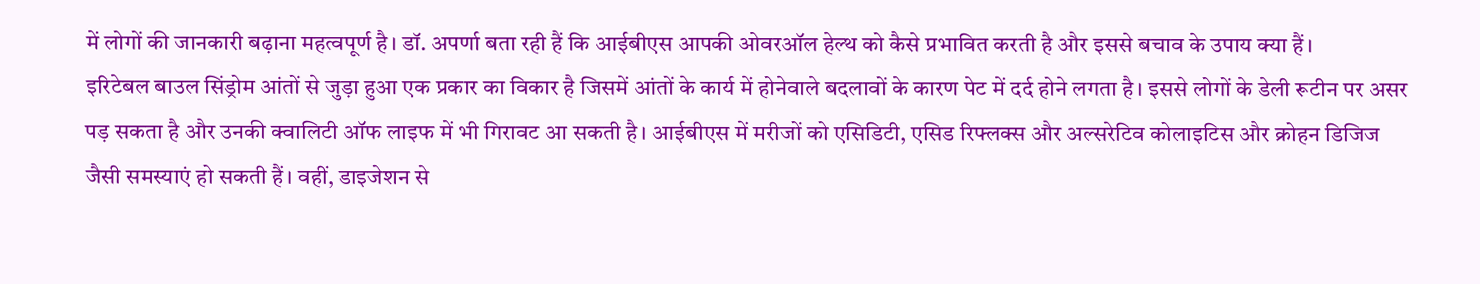में लोगों की जानकारी बढ़ाना महत्वपूर्ण है। डॉ. अपर्णा बता रही हैं कि आईबीएस आपकी ओवरऑल हेल्थ को कैसे प्रभावित करती है और इससे बचाव के उपाय क्या हैं।
इरिटेबल बाउल सिंड्रोम आंतों से जुड़ा हुआ एक प्रकार का विकार है जिसमें आंतों के कार्य में होनेवाले बदलावों के कारण पेट में दर्द होने लगता है। इससे लोगों के डेली रूटीन पर असर पड़ सकता है और उनकी क्वालिटी ऑफ लाइफ में भी गिरावट आ सकती है। आईबीएस में मरीजों को एसिडिटी, एसिड रिफ्लक्स और अल्सरेटिव कोलाइटिस और क्रोहन डिजिज जैसी समस्याएं हो सकती हैं। वहीं, डाइजेशन से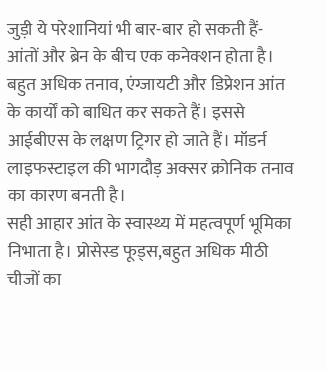जुड़ी ये परेशानियां भी बार-बार हो सकती हैं-
आंतों और ब्रेन के बीच एक कनेक्शन होता है। बहुत अधिक तनाव, एंग्जायटी और डिप्रेशन आंत के कार्यों को बाधित कर सकते हैं। इससे आईबीएस के लक्षण ट्रिगर हो जाते हैं। मॉडर्न लाइफस्टाइल की भागदौड़ अक्सर क्रोनिक तनाव का कारण बनती है।
सही आहार आंत के स्वास्थ्य में महत्वपूर्ण भूमिका निभाता है। प्रोसेस्ड फूड्स,बहुत अधिक मीठी चीजों का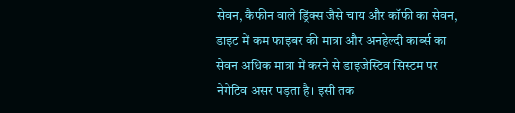सेवन, कैफीन वाले ड्रिंक्स जैसे चाय और कॉफी का सेवन, डाइट में कम फाइबर की मात्रा और अनहेल्दी कार्ब्स का सेवन अधिक मात्रा में करने से डाइजेस्टिव सिस्टम पर नेगेटिव असर पड़ता है। इसी तक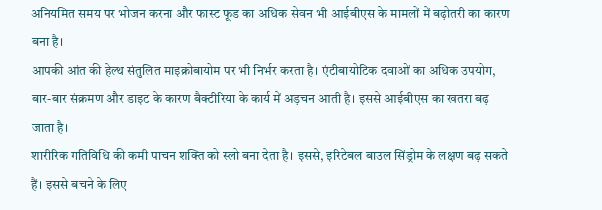अनियमित समय पर भोजन करना और फास्ट फूड का अधिक सेवन भी आईबीएस के मामलों में बढ़ोतरी का कारण बना है।
आपकी आंत की हेल्थ संतुलित माइक्रोबायोम पर भी निर्भर करता है। एंटीबायोटिक दवाओं का अधिक उपयोग, बार-बार संक्रमण और डाइट के कारण बैक्टीरिया के कार्य में अड़चन आती है। इससे आईबीएस का खतरा बढ़ जाता है।
शारीरिक गतिविधि की कमी पाचन शक्ति को स्लो बना देता है। इससे, इरिटेबल बाउल सिंड्रोम के लक्षण बढ़ सकते हैं। इससे बचने के लिए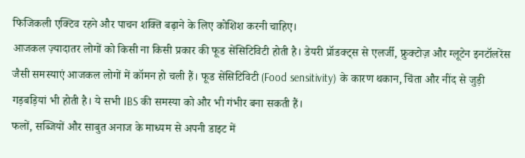फिजिकली एक्टिव रहने और पाचन शक्ति बढ़ाने के लिए कोशिश करनी चाहिए।
आजकल ज़्यादातर लोगों को किसी ना किसी प्रकार की फूड सेंसिटिविटी होती है। डेयरी प्रॉडक्ट्स से एलर्जी, फ्रुक्टोज़ और ग्लूटेन इनटॉलरेंस जैसी समस्याएं आजकल लोगों में कॉमन हो चली हैं। फूड सेंसिटिविटी (Food sensitivity) के कारण थकान, चिंता और नींद से जुड़ी गड़बड़ियां भी होती है। ये सभी IBS की समस्या को और भी गंभीर बना सकती हैं।
फलों, सब्जियों और साबुत अनाज के माध्यम से अपनी डाइट में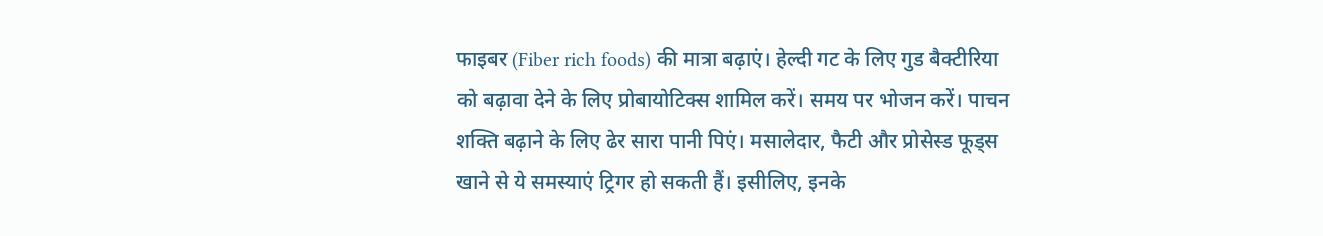फाइबर (Fiber rich foods) की मात्रा बढ़ाएं। हेल्दी गट के लिए गुड बैक्टीरिया को बढ़ावा देने के लिए प्रोबायोटिक्स शामिल करें। समय पर भोजन करें। पाचन शक्ति बढ़ाने के लिए ढेर सारा पानी पिएं। मसालेदार, फैटी और प्रोसेस्ड फूड्स खाने से ये समस्याएं ट्रिगर हो सकती हैं। इसीलिए, इनके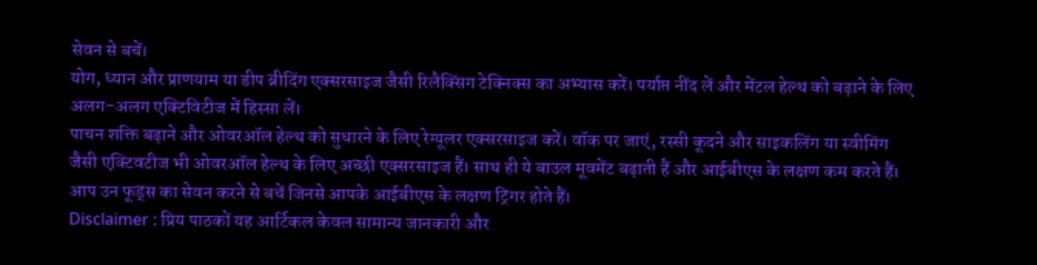सेवन से बचें।
योग, ध्यान और प्राणयाम या डीप ब्रीदिंग एक्सरसाइज जैसी रिलैक्सिंग टेक्निक्स का अभ्यास करें। पर्याप्त नींद लें और मेंटल हेल्थ को बढ़ाने के लिए अलग-अलग एक्टिविटीज में हिस्सा लें।
पाचन शक्ति बढ़ाने और ओवरऑल हेल्थ को सुधारने के लिए रेग्यूलर एक्सरसाइज करें। वॉक पर जाएं, रस्सी कूदने और साइकलिंग या स्वीमिंग जैसी एक्टिवटीज भी ओवरऑल हेल्थ के लिए अच्छी एक्सरसाइज हैं। साथ ही ये बाउल मूवमेंट बढ़ाती हैं और आईबीएस के लक्षण कम करते हैं।
आप उन फूड्स का सेवन करने से बचें जिनसे आपके आईबीएस के लक्षण ट्रिगर होते हैं।
Disclaimer : प्रिय पाठकों यह आर्टिकल केवल सामान्य जानकारी और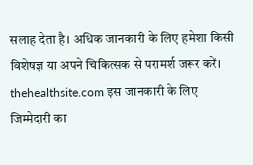सलाह देता है। अधिक जानकारी के लिए हमेशा किसी विशेषज्ञ या अपने चिकित्सक से परामर्श जरूर करें। thehealthsite.com इस जानकारी के लिए जिम्मेदारी का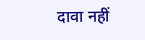दावा नहीं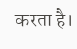करता है।